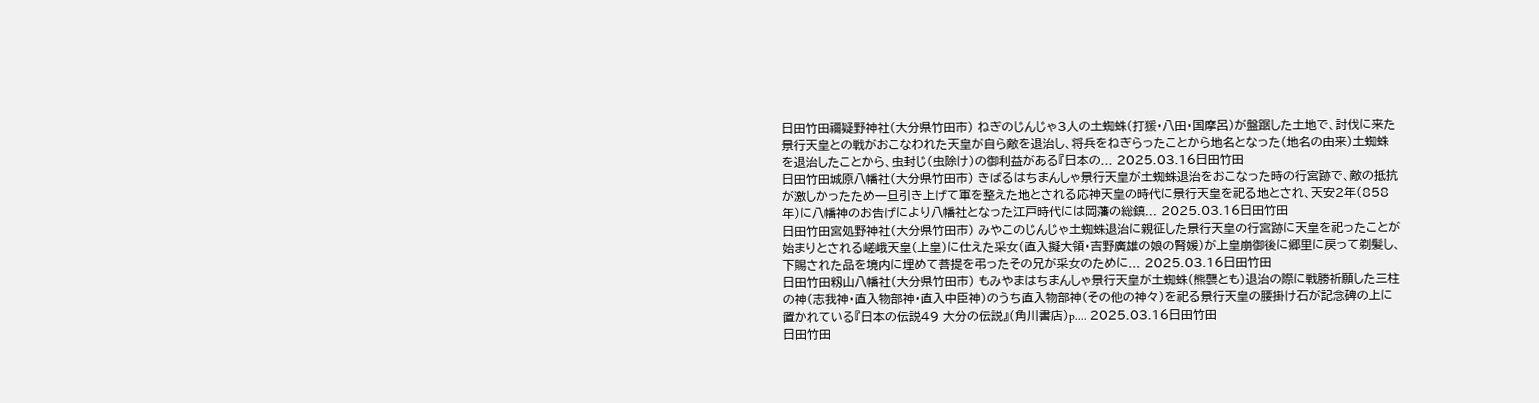日田竹田禰疑野神社(大分県竹田市) ねぎのじんじゃ3人の土蜘蛛(打猨・八田・国摩呂)が盤踞した土地で、討伐に来た景行天皇との戦がおこなわれた天皇が自ら敵を退治し、将兵をねぎらったことから地名となった(地名の由来)土蜘蛛を退治したことから、虫封じ(虫除け)の御利益がある『日本の... 2025.03.16日田竹田
日田竹田城原八幡社(大分県竹田市) きばるはちまんしゃ景行天皇が土蜘蛛退治をおこなった時の行宮跡で、敵の抵抗が激しかったため一旦引き上げて軍を整えた地とされる応神天皇の時代に景行天皇を祀る地とされ、天安2年(858年)に八幡神のお告げにより八幡社となった江戸時代には岡藩の総鎮... 2025.03.16日田竹田
日田竹田宮処野神社(大分県竹田市) みやこのじんじゃ土蜘蛛退治に親征した景行天皇の行宮跡に天皇を祀ったことが始まりとされる嵯峨天皇(上皇)に仕えた采女(直入擬大領・吉野廣雄の娘の腎媛)が上皇崩御後に郷里に戻って剃髪し、下賜された品を境内に埋めて菩提を弔ったその兄が采女のために... 2025.03.16日田竹田
日田竹田籾山八幡社(大分県竹田市) もみやまはちまんしゃ景行天皇が土蜘蛛(熊襲とも)退治の際に戦勝祈願した三柱の神(志我神・直入物部神・直入中臣神)のうち直入物部神(その他の神々)を祀る景行天皇の腰掛け石が記念碑の上に置かれている『日本の伝説49 大分の伝説』(角川書店)p.... 2025.03.16日田竹田
日田竹田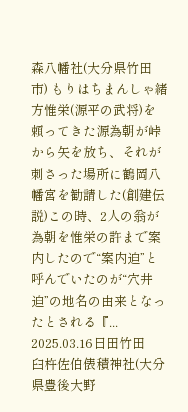森八幡社(大分県竹田市) もりはちまんしゃ緒方惟栄(源平の武将)を頼ってきた源為朝が峠から矢を放ち、それが刺さった場所に鶴岡八幡宮を勧請した(創建伝説)この時、2人の翁が為朝を惟栄の許まで案内したので“案内迫”と呼んでいたのが“穴井迫”の地名の由来となったとされる『... 2025.03.16日田竹田
臼杵佐伯俵積神社(大分県豊後大野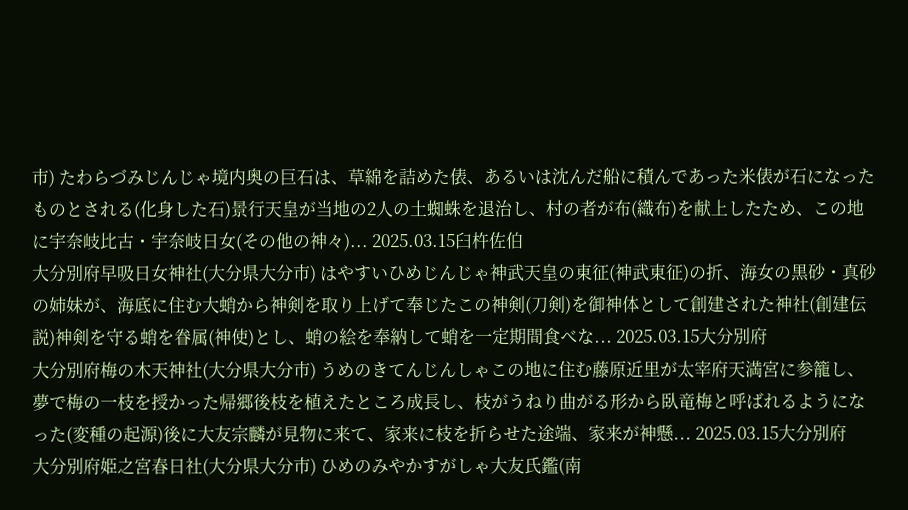市) たわらづみじんじゃ境内奥の巨石は、草綿を詰めた俵、あるいは沈んだ船に積んであった米俵が石になったものとされる(化身した石)景行天皇が当地の2人の土蜘蛛を退治し、村の者が布(織布)を献上したため、この地に宇奈岐比古・宇奈岐日女(その他の神々)... 2025.03.15臼杵佐伯
大分別府早吸日女神社(大分県大分市) はやすいひめじんじゃ神武天皇の東征(神武東征)の折、海女の黒砂・真砂の姉妹が、海底に住む大蛸から神剣を取り上げて奉じたこの神剣(刀剣)を御神体として創建された神社(創建伝説)神剣を守る蛸を眷属(神使)とし、蛸の絵を奉納して蛸を一定期間食べな... 2025.03.15大分別府
大分別府梅の木天神社(大分県大分市) うめのきてんじんしゃこの地に住む藤原近里が太宰府天満宮に参籠し、夢で梅の一枝を授かった帰郷後枝を植えたところ成長し、枝がうねり曲がる形から臥竜梅と呼ばれるようになった(変種の起源)後に大友宗麟が見物に来て、家来に枝を折らせた途端、家来が神懸... 2025.03.15大分別府
大分別府姫之宮春日社(大分県大分市) ひめのみやかすがしゃ大友氏鑑(南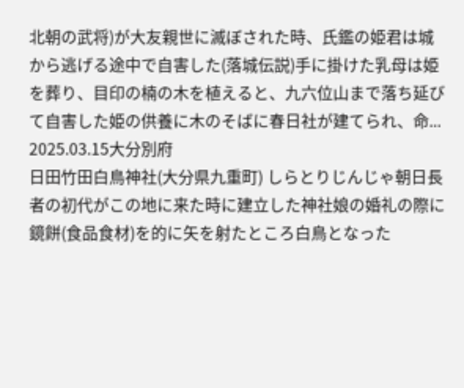北朝の武将)が大友親世に滅ぼされた時、氏鑑の姫君は城から逃げる途中で自害した(落城伝説)手に掛けた乳母は姫を葬り、目印の楠の木を植えると、九六位山まで落ち延びて自害した姫の供養に木のそばに春日社が建てられ、命... 2025.03.15大分別府
日田竹田白鳥神社(大分県九重町) しらとりじんじゃ朝日長者の初代がこの地に来た時に建立した神社娘の婚礼の際に鏡餅(食品食材)を的に矢を射たところ白鳥となった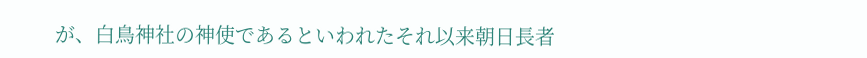が、白鳥神社の神使であるといわれたそれ以来朝日長者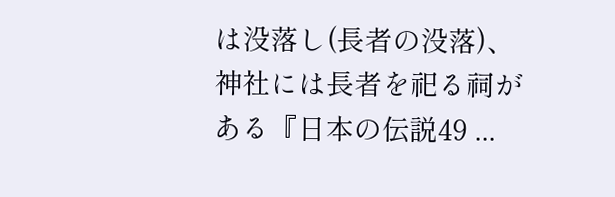は没落し(長者の没落)、神社には長者を祀る祠がある『日本の伝説49 ...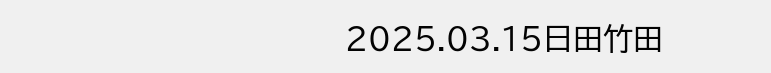2025.03.15日田竹田